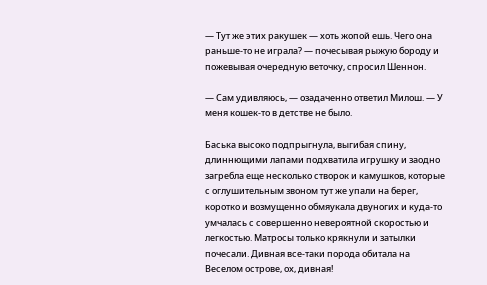— Тут же этих ракушек — хоть жопой ешь. Чего она раньше-то не играла? — почесывая рыжую бороду и пожевывая очередную веточку, спросил Шеннон.

— Сам удивляюсь, — озадаченно ответил Милош. — У меня кошек-то в детстве не было.

Баська высоко подпрыгнула, выгибая спину, длиннющими лапами подхватила игрушку и заодно загребла еще несколько створок и камушков, которые с оглушительным звоном тут же упали на берег, коротко и возмущенно обмяукала двуногих и куда-то умчалась с совершенно невероятной скоростью и легкостью. Матросы только крякнули и затылки почесали. Дивная все-таки порода обитала на Веселом острове, ох, дивная!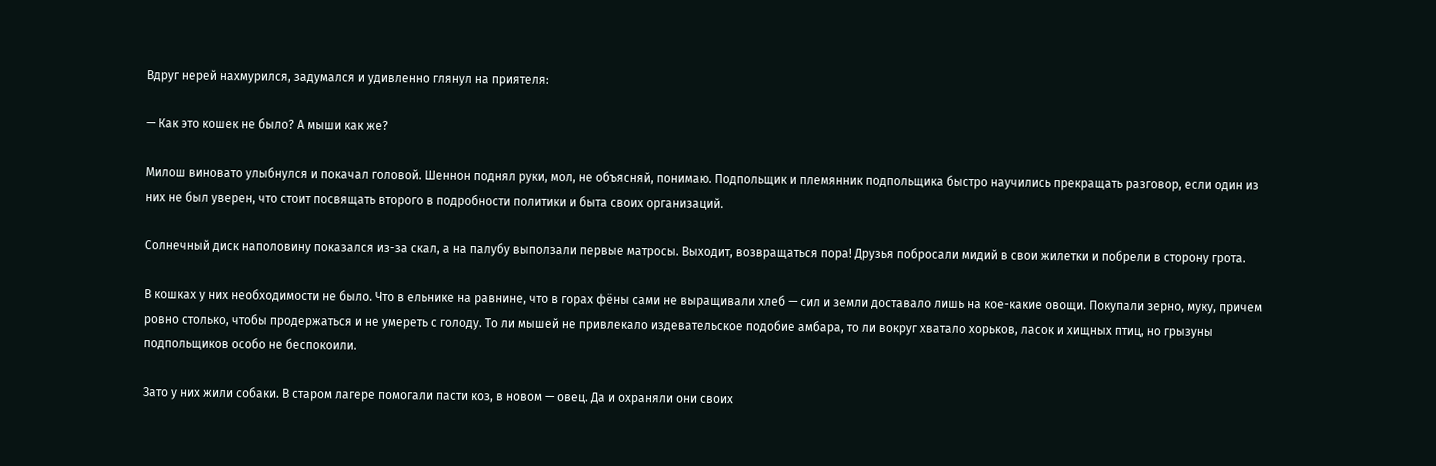Вдруг нерей нахмурился, задумался и удивленно глянул на приятеля:

— Как это кошек не было? А мыши как же?

Милош виновато улыбнулся и покачал головой. Шеннон поднял руки, мол, не объясняй, понимаю. Подпольщик и племянник подпольщика быстро научились прекращать разговор, если один из них не был уверен, что стоит посвящать второго в подробности политики и быта своих организаций.

Солнечный диск наполовину показался из-за скал, а на палубу выползали первые матросы. Выходит, возвращаться пора! Друзья побросали мидий в свои жилетки и побрели в сторону грота.

В кошках у них необходимости не было. Что в ельнике на равнине, что в горах фёны сами не выращивали хлеб — сил и земли доставало лишь на кое-какие овощи. Покупали зерно, муку, причем ровно столько, чтобы продержаться и не умереть с голоду. То ли мышей не привлекало издевательское подобие амбара, то ли вокруг хватало хорьков, ласок и хищных птиц, но грызуны подпольщиков особо не беспокоили.

Зато у них жили собаки. В старом лагере помогали пасти коз, в новом — овец. Да и охраняли они своих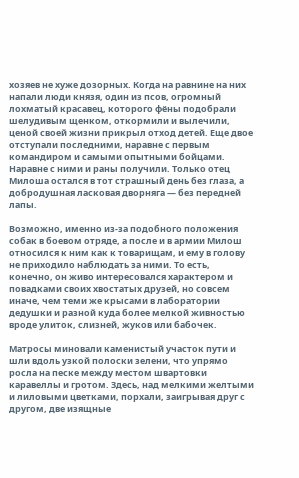хозяев не хуже дозорных. Когда на равнине на них напали люди князя, один из псов, огромный лохматый красавец, которого фёны подобрали шелудивым щенком, откормили и вылечили, ценой своей жизни прикрыл отход детей. Еще двое отступали последними, наравне с первым командиром и самыми опытными бойцами. Наравне с ними и раны получили. Только отец Милоша остался в тот страшный день без глаза, а добродушная ласковая дворняга — без передней лапы.

Возможно, именно из-за подобного положения собак в боевом отряде, а после и в армии Милош относился к ним как к товарищам, и ему в голову не приходило наблюдать за ними. То есть, конечно, он живо интересовался характером и повадками своих хвостатых друзей, но совсем иначе, чем теми же крысами в лаборатории дедушки и разной куда более мелкой живностью вроде улиток, слизней, жуков или бабочек.

Матросы миновали каменистый участок пути и шли вдоль узкой полоски зелени, что упрямо росла на песке между местом швартовки каравеллы и гротом. Здесь, над мелкими желтыми и лиловыми цветками, порхали, заигрывая друг с другом, две изящные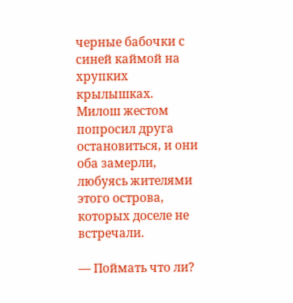черные бабочки с синей каймой на хрупких крылышках. Милош жестом попросил друга остановиться, и они оба замерли, любуясь жителями этого острова, которых доселе не встречали.

— Поймать что ли?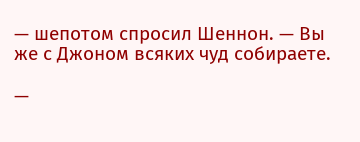— шепотом спросил Шеннон. — Вы же с Джоном всяких чуд собираете.

—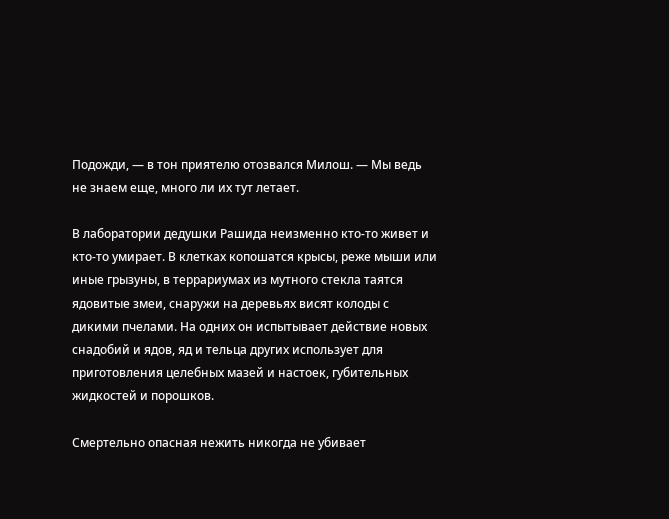Подожди, — в тон приятелю отозвался Милош. — Мы ведь не знаем еще, много ли их тут летает.

В лаборатории дедушки Рашида неизменно кто-то живет и кто-то умирает. В клетках копошатся крысы, реже мыши или иные грызуны, в террариумах из мутного стекла таятся ядовитые змеи, снаружи на деревьях висят колоды с дикими пчелами. На одних он испытывает действие новых снадобий и ядов, яд и тельца других использует для приготовления целебных мазей и настоек, губительных жидкостей и порошков.

Смертельно опасная нежить никогда не убивает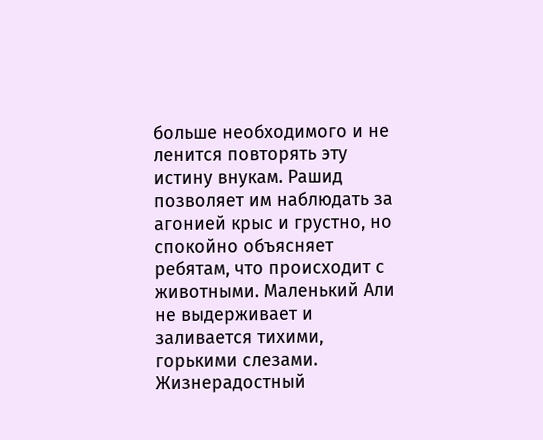больше необходимого и не ленится повторять эту истину внукам. Рашид позволяет им наблюдать за агонией крыс и грустно, но спокойно объясняет ребятам, что происходит с животными. Маленький Али не выдерживает и заливается тихими, горькими слезами. Жизнерадостный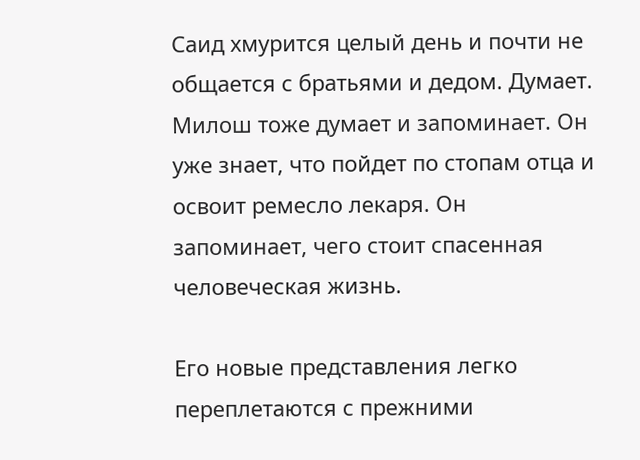Саид хмурится целый день и почти не общается с братьями и дедом. Думает. Милош тоже думает и запоминает. Он уже знает, что пойдет по стопам отца и освоит ремесло лекаря. Он запоминает, чего стоит спасенная человеческая жизнь.

Его новые представления легко переплетаются с прежними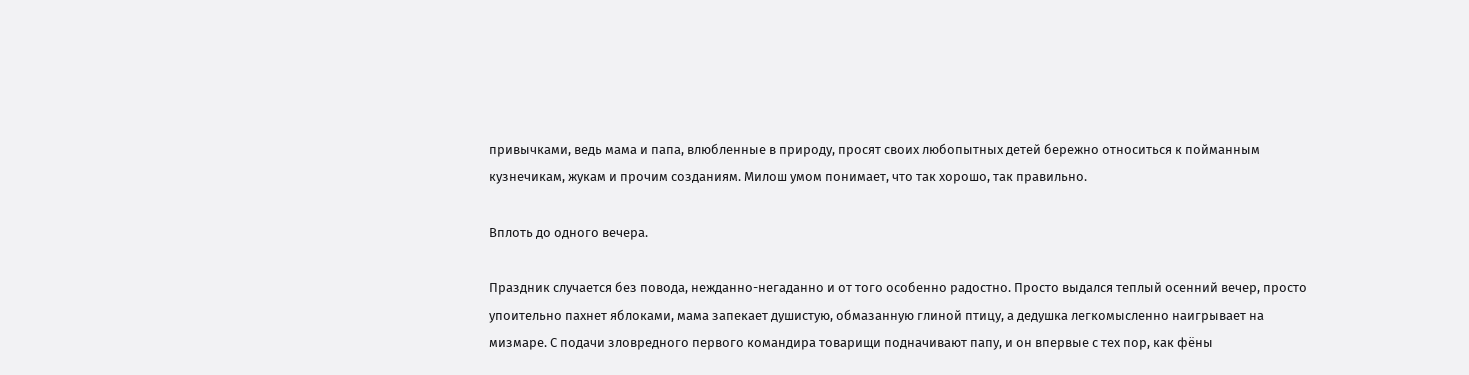привычками, ведь мама и папа, влюбленные в природу, просят своих любопытных детей бережно относиться к пойманным кузнечикам, жукам и прочим созданиям. Милош умом понимает, что так хорошо, так правильно.

Вплоть до одного вечера.

Праздник случается без повода, нежданно-негаданно и от того особенно радостно. Просто выдался теплый осенний вечер, просто упоительно пахнет яблоками, мама запекает душистую, обмазанную глиной птицу, а дедушка легкомысленно наигрывает на мизмаре. С подачи зловредного первого командира товарищи подначивают папу, и он впервые с тех пор, как фёны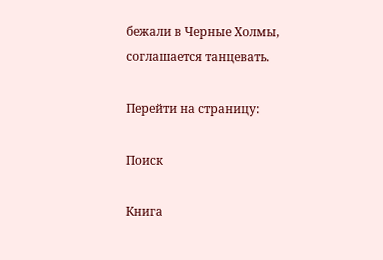бежали в Черные Холмы, соглашается танцевать.

Перейти на страницу:

Поиск

Книга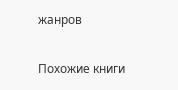жанров

Похожие книги